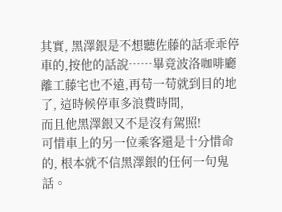其實, 黑澤銀是不想聽佐藤的話乖乖停車的,按他的話說……畢竟波洛咖啡廳離工藤宅也不遠,再苟一苟就到目的地了, 這時候停車多浪費時間,
而且他黑澤銀又不是沒有駕照!
可惜車上的另一位乘客還是十分惜命的, 根本就不信黑澤銀的任何一句鬼話。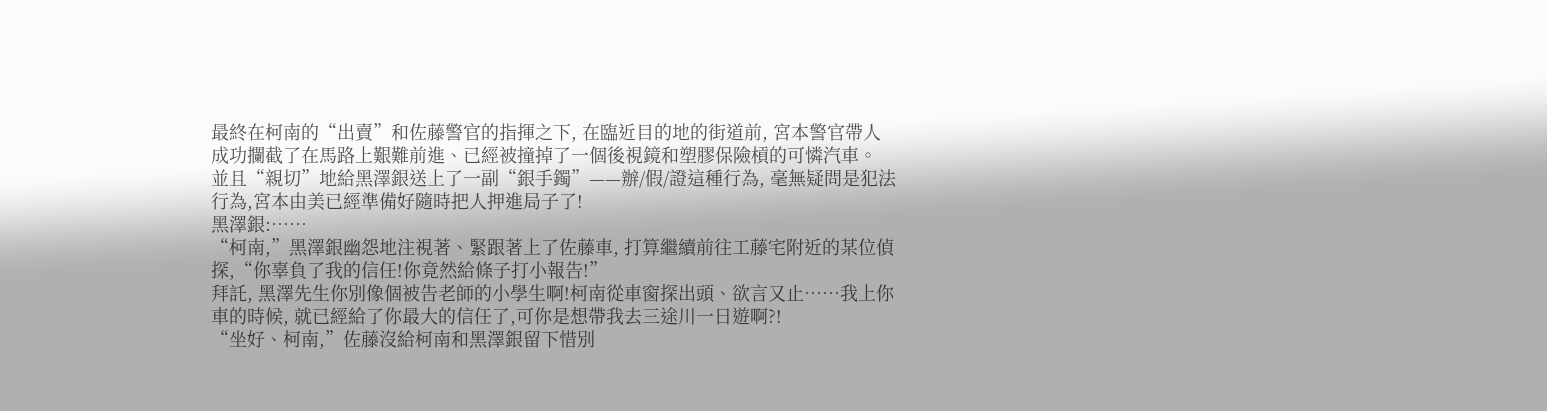最終在柯南的“出賣”和佐藤警官的指揮之下, 在臨近目的地的街道前, 宮本警官帶人成功攔截了在馬路上艱難前進、已經被撞掉了一個後視鏡和塑膠保險槓的可憐汽車。
並且“親切”地給黑澤銀送上了一副“銀手鐲”——辦/假/證這種行為, 毫無疑問是犯法行為,宮本由美已經準備好隨時把人押進局子了!
黑澤銀:……
“柯南,”黑澤銀幽怨地注視著、緊跟著上了佐藤車, 打算繼續前往工藤宅附近的某位偵探,“你辜負了我的信任!你竟然給條子打小報告!”
拜託, 黑澤先生你別像個被告老師的小學生啊!柯南從車窗探出頭、欲言又止……我上你車的時候, 就已經給了你最大的信任了,可你是想帶我去三途川一日遊啊?!
“坐好、柯南,”佐藤沒給柯南和黑澤銀留下惜別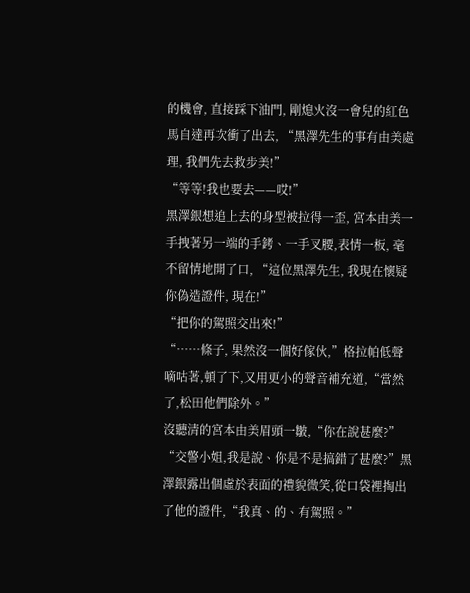的機會, 直接踩下油門, 剛熄火沒一會兒的紅色馬自達再次衝了出去, “黑澤先生的事有由美處理, 我們先去救步美!”
“等等!我也要去——哎!”
黑澤銀想追上去的身型被拉得一歪, 宮本由美一手拽著另一端的手銬、一手叉腰,表情一板, 毫不留情地開了口, “這位黑澤先生, 我現在懷疑你偽造證件, 現在!”
“把你的駕照交出來!”
“……條子, 果然沒一個好傢伙,”格拉帕低聲嘀咕著,頓了下,又用更小的聲音補充道,“當然了,松田他們除外。”
沒聽清的宮本由美眉頭一皺,“你在說甚麼?”
“交警小姐,我是說、你是不是搞錯了甚麼?”黑澤銀露出個虛於表面的禮貌微笑,從口袋裡掏出了他的證件,“我真、的、有駕照。”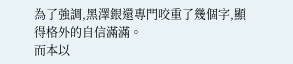為了強調,黑澤銀還專門咬重了幾個字,顯得格外的自信滿滿。
而本以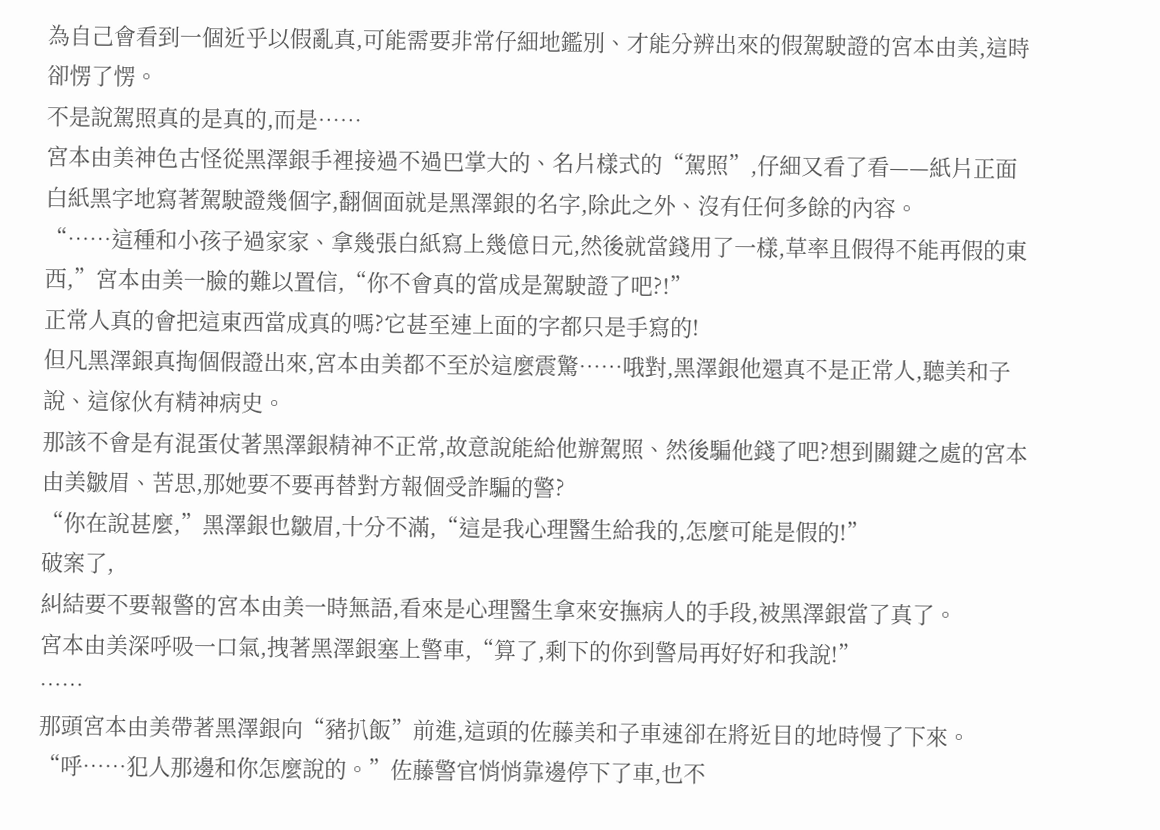為自己會看到一個近乎以假亂真,可能需要非常仔細地鑑別、才能分辨出來的假駕駛證的宮本由美,這時卻愣了愣。
不是說駕照真的是真的,而是……
宮本由美神色古怪從黑澤銀手裡接過不過巴掌大的、名片樣式的“駕照”,仔細又看了看——紙片正面白紙黑字地寫著駕駛證幾個字,翻個面就是黑澤銀的名字,除此之外、沒有任何多餘的內容。
“……這種和小孩子過家家、拿幾張白紙寫上幾億日元,然後就當錢用了一樣,草率且假得不能再假的東西,”宮本由美一臉的難以置信,“你不會真的當成是駕駛證了吧?!”
正常人真的會把這東西當成真的嗎?它甚至連上面的字都只是手寫的!
但凡黑澤銀真掏個假證出來,宮本由美都不至於這麼震驚……哦對,黑澤銀他還真不是正常人,聽美和子說、這傢伙有精神病史。
那該不會是有混蛋仗著黑澤銀精神不正常,故意說能給他辦駕照、然後騙他錢了吧?想到關鍵之處的宮本由美皺眉、苦思,那她要不要再替對方報個受詐騙的警?
“你在說甚麼,”黑澤銀也皺眉,十分不滿,“這是我心理醫生給我的,怎麼可能是假的!”
破案了,
糾結要不要報警的宮本由美一時無語,看來是心理醫生拿來安撫病人的手段,被黑澤銀當了真了。
宮本由美深呼吸一口氣,拽著黑澤銀塞上警車,“算了,剩下的你到警局再好好和我說!”
……
那頭宮本由美帶著黑澤銀向“豬扒飯”前進,這頭的佐藤美和子車速卻在將近目的地時慢了下來。
“呼……犯人那邊和你怎麼說的。”佐藤警官悄悄靠邊停下了車,也不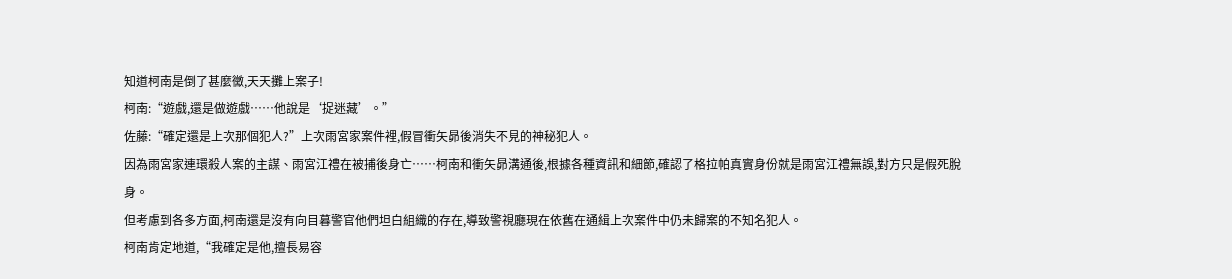知道柯南是倒了甚麼黴,天天攤上案子!
柯南:“遊戲,還是做遊戲……他說是‘捉迷藏’。”
佐藤:“確定還是上次那個犯人?”上次雨宮家案件裡,假冒衝矢昴後消失不見的神秘犯人。
因為雨宮家連環殺人案的主謀、雨宮江禮在被捕後身亡……柯南和衝矢昴溝通後,根據各種資訊和細節,確認了格拉帕真實身份就是雨宮江禮無誤,對方只是假死脫身。
但考慮到各多方面,柯南還是沒有向目暮警官他們坦白組織的存在,導致警視廳現在依舊在通緝上次案件中仍未歸案的不知名犯人。
柯南肯定地道,“我確定是他,擅長易容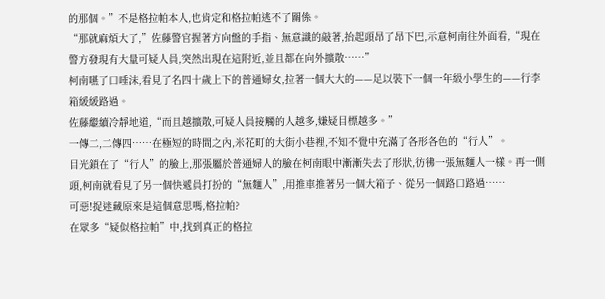的那個。”不是格拉帕本人,也肯定和格拉帕逃不了關係。
“那就麻煩大了,”佐藤警官握著方向盤的手指、無意識的敲著,抬起頭昂了昂下巴,示意柯南往外面看,“現在警方發現有大量可疑人員,突然出現在這附近,並且都在向外擴散……”
柯南嚥了口唾沫,看見了名四十歲上下的普通婦女,拉著一個大大的——足以裝下一個一年級小學生的——行李箱緩緩路過。
佐藤繼續冷靜地道,“而且越擴散,可疑人員接觸的人越多,嫌疑目標越多。”
一傳二,二傳四……在極短的時間之內,米花町的大街小巷裡,不知不覺中充滿了各形各色的“行人”。
目光鎖在了“行人”的臉上,那張屬於普通婦人的臉在柯南眼中漸漸失去了形狀,彷彿一張無麵人一樣。再一側頭,柯南就看見了另一個快遞員打扮的“無麵人”,用推車推著另一個大箱子、從另一個路口路過……
可惡!捉迷藏原來是這個意思嗎,格拉帕?
在眾多“疑似格拉帕”中,找到真正的格拉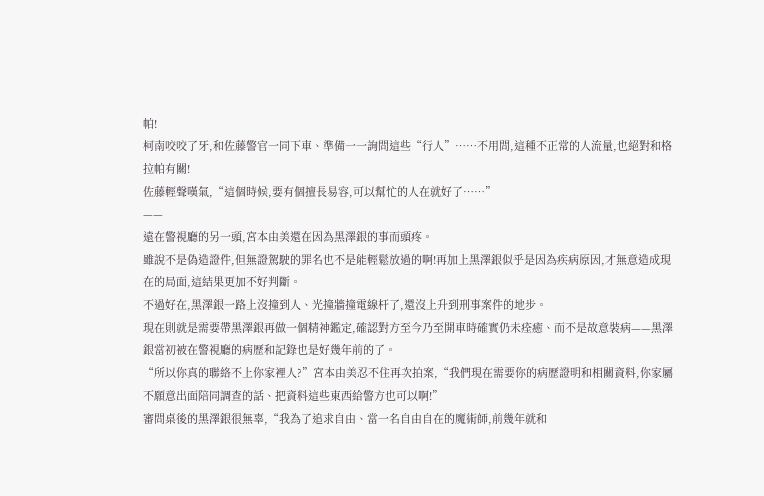帕!
柯南咬咬了牙,和佐藤警官一同下車、準備一一詢問這些“行人”……不用問,這種不正常的人流量,也絕對和格拉帕有關!
佐藤輕聲嘆氣,“這個時候,要有個擅長易容,可以幫忙的人在就好了……”
——
遠在警視廳的另一頭,宮本由美還在因為黑澤銀的事而頭疼。
雖說不是偽造證件,但無證駕駛的罪名也不是能輕鬆放過的啊!再加上黑澤銀似乎是因為疾病原因,才無意造成現在的局面,這結果更加不好判斷。
不過好在,黑澤銀一路上沒撞到人、光撞牆撞電線杆了,還沒上升到刑事案件的地步。
現在則就是需要帶黑澤銀再做一個精神鑑定,確認對方至今乃至開車時確實仍未痊癒、而不是故意裝病——黑澤銀當初被在警視廳的病歷和記錄也是好幾年前的了。
“所以你真的聯絡不上你家裡人?”宮本由美忍不住再次拍案,“我們現在需要你的病歷證明和相關資料,你家屬不願意出面陪同調查的話、把資料這些東西給警方也可以啊!”
審問桌後的黑澤銀很無辜,“我為了追求自由、當一名自由自在的魔術師,前幾年就和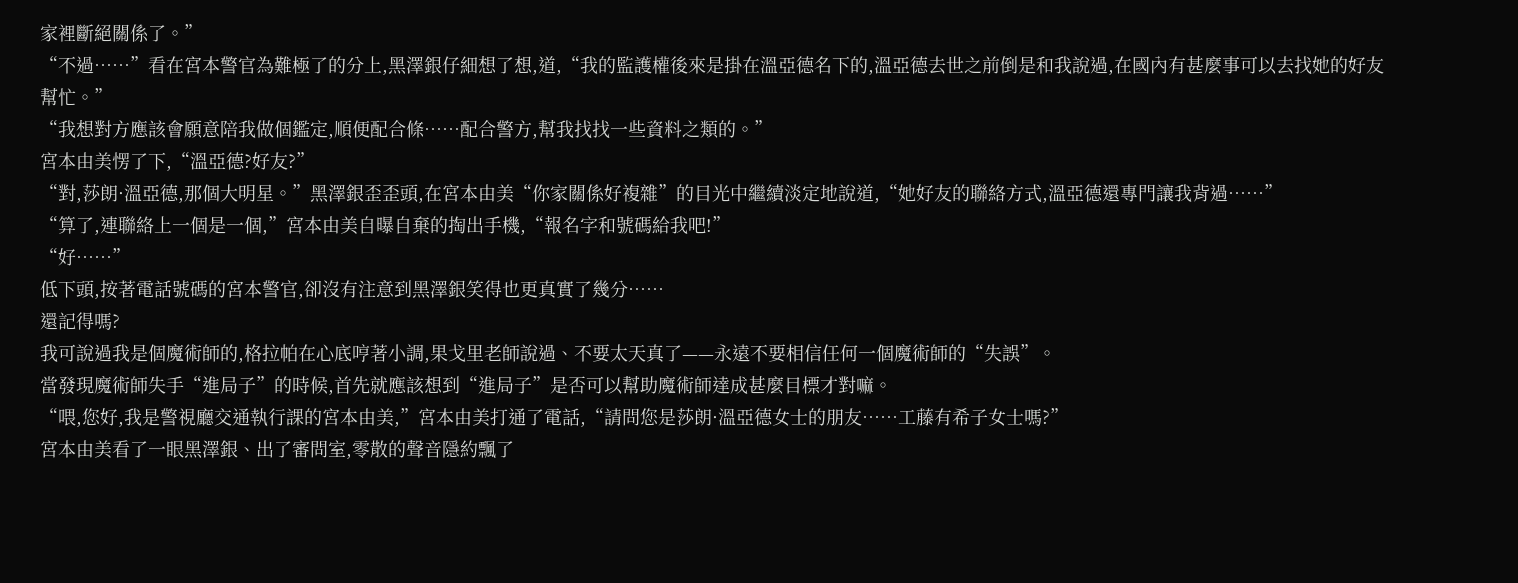家裡斷絕關係了。”
“不過……”看在宮本警官為難極了的分上,黑澤銀仔細想了想,道,“我的監護權後來是掛在溫亞德名下的,溫亞德去世之前倒是和我說過,在國內有甚麼事可以去找她的好友幫忙。”
“我想對方應該會願意陪我做個鑑定,順便配合條……配合警方,幫我找找一些資料之類的。”
宮本由美愣了下,“溫亞德?好友?”
“對,莎朗·溫亞德,那個大明星。”黑澤銀歪歪頭,在宮本由美“你家關係好複雜”的目光中繼續淡定地說道,“她好友的聯絡方式,溫亞德還專門讓我背過……”
“算了,連聯絡上一個是一個,”宮本由美自曝自棄的掏出手機,“報名字和號碼給我吧!”
“好……”
低下頭,按著電話號碼的宮本警官,卻沒有注意到黑澤銀笑得也更真實了幾分……
還記得嗎?
我可說過我是個魔術師的,格拉帕在心底哼著小調,果戈里老師說過、不要太天真了——永遠不要相信任何一個魔術師的“失誤”。
當發現魔術師失手“進局子”的時候,首先就應該想到“進局子”是否可以幫助魔術師達成甚麼目標才對嘛。
“喂,您好,我是警視廳交通執行課的宮本由美,”宮本由美打通了電話,“請問您是莎朗·溫亞德女士的朋友……工藤有希子女士嗎?”
宮本由美看了一眼黑澤銀、出了審問室,零散的聲音隱約飄了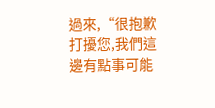過來,“很抱歉打擾您,我們這邊有點事可能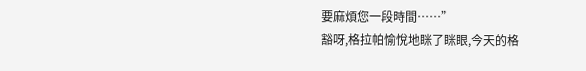要麻煩您一段時間……”
豁呀,格拉帕愉悅地眯了眯眼,今天的格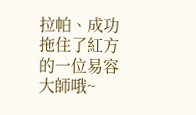拉帕、成功拖住了紅方的一位易容大師哦~